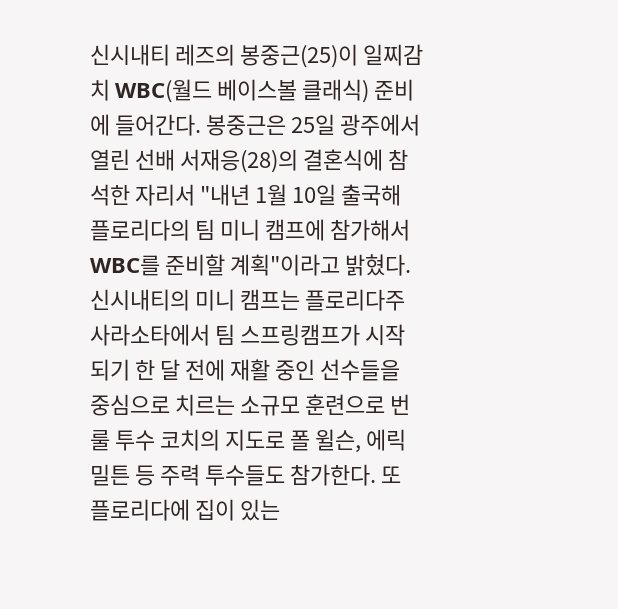신시내티 레즈의 봉중근(25)이 일찌감치 WBC(월드 베이스볼 클래식) 준비에 들어간다. 봉중근은 25일 광주에서 열린 선배 서재응(28)의 결혼식에 참석한 자리서 "내년 1월 10일 출국해 플로리다의 팀 미니 캠프에 참가해서 WBC를 준비할 계획"이라고 밝혔다. 신시내티의 미니 캠프는 플로리다주 사라소타에서 팀 스프링캠프가 시작되기 한 달 전에 재활 중인 선수들을 중심으로 치르는 소규모 훈련으로 번 룰 투수 코치의 지도로 폴 윌슨, 에릭 밀튼 등 주력 투수들도 참가한다. 또 플로리다에 집이 있는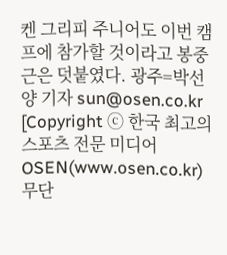켄 그리피 주니어도 이번 캠프에 참가할 것이라고 봉중근은 덧붙였다. 광주=박선양 기자 sun@osen.co.kr [Copyright ⓒ 한국 최고의 스포츠 전문 미디어 OSEN(www.osen.co.kr) 무단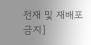전재 및 재배포 금지]